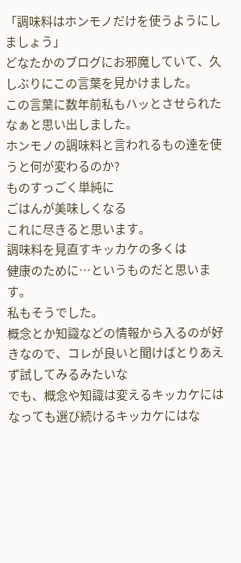「調味料はホンモノだけを使うようにしましょう」
どなたかのブログにお邪魔していて、久しぶりにこの言葉を見かけました。
この言葉に数年前私もハッとさせられたなぁと思い出しました。
ホンモノの調味料と言われるもの達を使うと何が変わるのか?
ものすっごく単純に
ごはんが美味しくなる
これに尽きると思います。
調味料を見直すキッカケの多くは
健康のために…というものだと思います。
私もそうでした。
概念とか知識などの情報から入るのが好きなので、コレが良いと聞けばとりあえず試してみるみたいな
でも、概念や知識は変えるキッカケにはなっても選び続けるキッカケにはな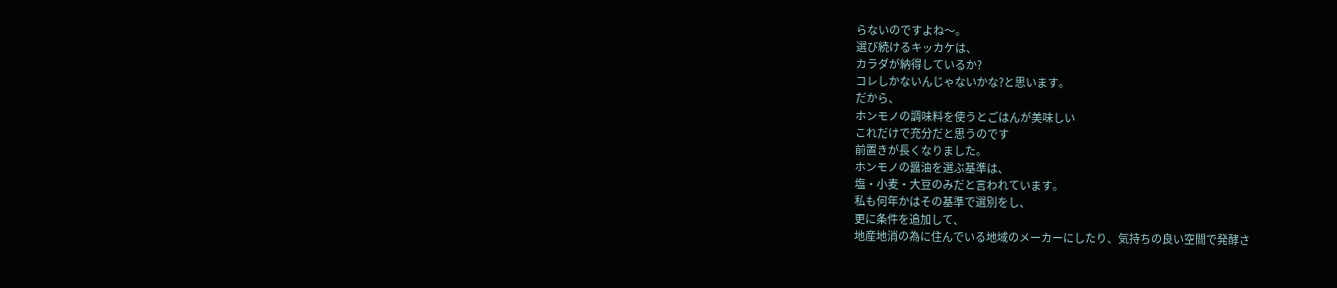らないのですよね〜。
選び続けるキッカケは、
カラダが納得しているか?
コレしかないんじゃないかな?と思います。
だから、
ホンモノの調味料を使うとごはんが美味しい
これだけで充分だと思うのです
前置きが長くなりました。
ホンモノの醤油を選ぶ基準は、
塩・小麦・大豆のみだと言われています。
私も何年かはその基準で選別をし、
更に条件を追加して、
地産地消の為に住んでいる地域のメーカーにしたり、気持ちの良い空間で発酵さ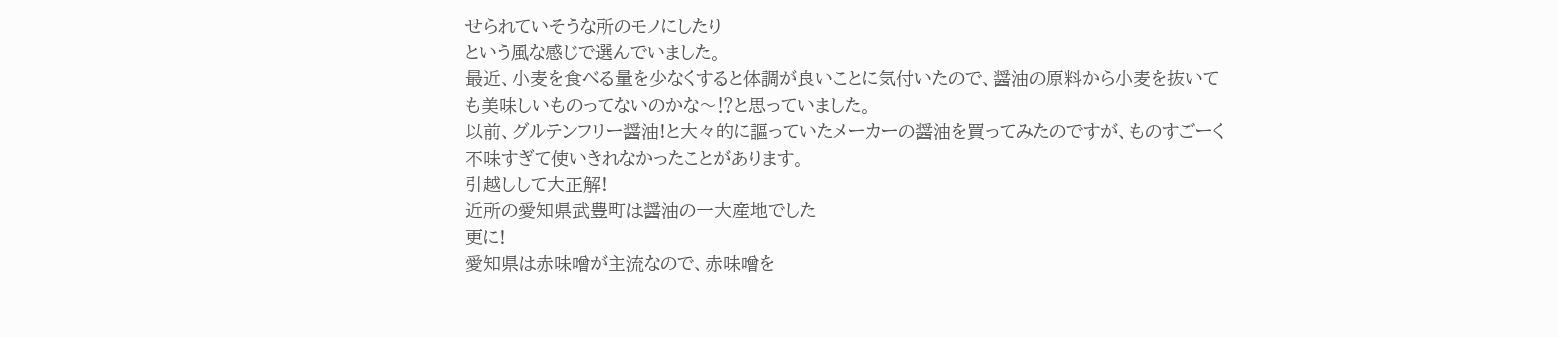せられていそうな所のモノにしたり
という風な感じで選んでいました。
最近、小麦を食べる量を少なくすると体調が良いことに気付いたので、醤油の原料から小麦を抜いても美味しいものってないのかな〜⁉と思っていました。
以前、グルテンフリー醤油!と大々的に謳っていたメーカーの醤油を買ってみたのですが、ものすごーく不味すぎて使いきれなかったことがあります。
引越しして大正解!
近所の愛知県武豊町は醤油の一大産地でした
更に!
愛知県は赤味噌が主流なので、赤味噌を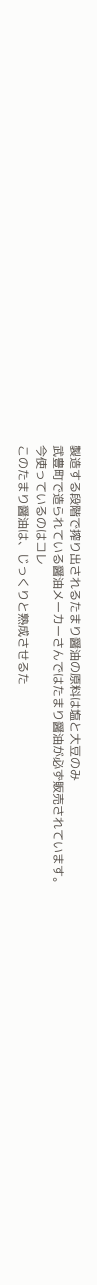製造する段階で搾り出されるたまり醤油の原料は塩と大豆のみ
武豊町で造られている醤油メーカーさんではたまり醤油が必ず販売されています。
今使っているのはコレ
このたまり醤油は、じっくりと熟成させるた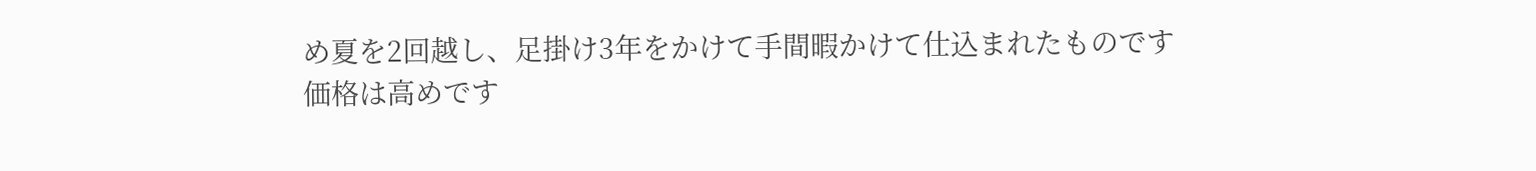め夏を2回越し、足掛け3年をかけて手間暇かけて仕込まれたものです
価格は高めです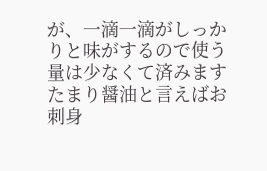が、一滴一滴がしっかりと味がするので使う量は少なくて済みます
たまり醤油と言えばお刺身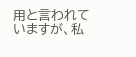用と言われていますが、私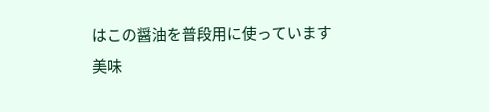はこの醤油を普段用に使っています
美味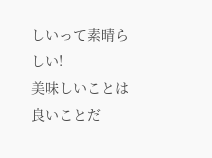しいって素晴らしい!
美味しいことは良いことだ